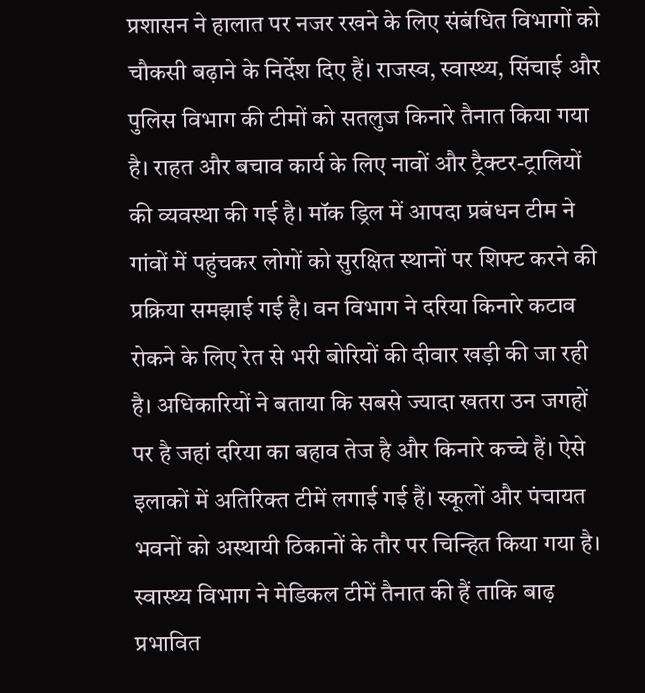प्रशासन ने हालात पर नजर रखने के लिए संबंधित विभागों को चौकसी बढ़ाने के निर्देश दिए हैं। राजस्व, स्वास्थ्य, सिंचाई और पुलिस विभाग की टीमों को सतलुज किनारे तैनात किया गया है। राहत और बचाव कार्य के लिए नावों और ट्रैक्टर-ट्रालियों की व्यवस्था की गई है। मॉक ड्रिल में आपदा प्रबंधन टीम ने गांवों में पहुंचकर लोगों को सुरक्षित स्थानों पर शिफ्ट करने की प्रक्रिया समझाई गई है। वन विभाग ने दरिया किनारे कटाव रोकने के लिए रेत से भरी बोरियों की दीवार खड़ी की जा रही है। अधिकारियों ने बताया कि सबसे ज्यादा खतरा उन जगहों पर है जहां दरिया का बहाव तेज है और किनारे कच्चे हैं। ऐसे इलाकों में अतिरिक्त टीमें लगाई गई हैं। स्कूलों और पंचायत भवनों को अस्थायी ठिकानों के तौर पर चिन्हित किया गया है। स्वास्थ्य विभाग ने मेडिकल टीमें तैनात की हैं ताकि बाढ़ प्रभावित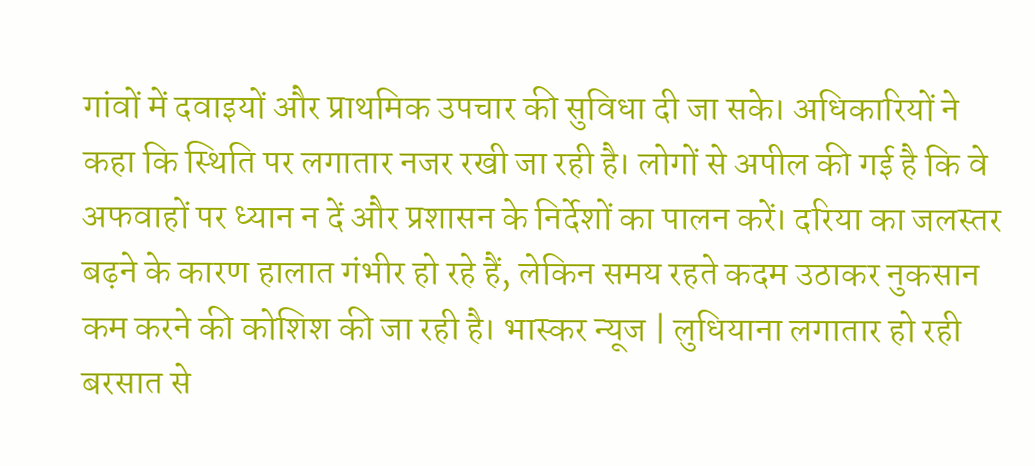गांवों में दवाइयों और प्राथमिक उपचार की सुविधा दी जा सके। अधिकारियों ने कहा कि स्थिति पर लगातार नजर रखी जा रही है। लोगों से अपील की गई है कि वे अफवाहों पर ध्यान न दें और प्रशासन के निर्देशों का पालन करें। दरिया का जलस्तर बढ़ने के कारण हालात गंभीर हो रहे हैं, लेकिन समय रहते कदम उठाकर नुकसान कम करने की कोशिश की जा रही है। भास्कर न्यूज | लुधियाना लगातार हो रही बरसात से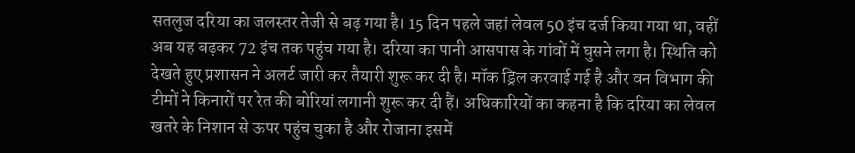सतलुज दरिया का जलस्तर तेजी से बढ़ गया है। 15 दिन पहले जहां लेवल 50 इंच दर्ज किया गया था, वहीं अब यह बढ़कर 72 इंच तक पहुंच गया है। दरिया का पानी आसपास के गांवों में घुसने लगा है। स्थिति को देखते हुए प्रशासन ने अलर्ट जारी कर तैयारी शुरू कर दी है। मॉक ड्रिल करवाई गई है और वन विभाग की टीमों ने किनारों पर रेत की बोरियां लगानी शुरू कर दी हैं। अधिकारियों का कहना है कि दरिया का लेवल खतरे के निशान से ऊपर पहुंच चुका है और रोजाना इसमें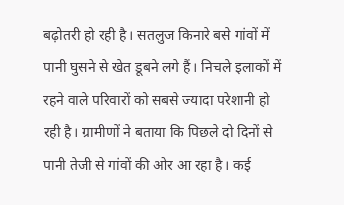बढ़ोतरी हो रही है। सतलुज किनारे बसे गांवों में पानी घुसने से खेत डूबने लगे हैं। निचले इलाकों में रहने वाले परिवारों को सबसे ज्यादा परेशानी हो रही है। ग्रामीणों ने बताया कि पिछले दो दिनों से पानी तेजी से गांवों की ओर आ रहा है। कई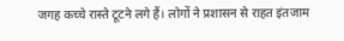जगह कच्चे रास्ते टूटने लगे हैं। लोगों ने प्रशासन से राहत इंतजाम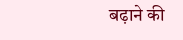बढ़ाने की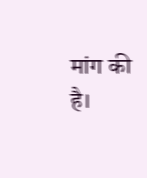मांग की है।